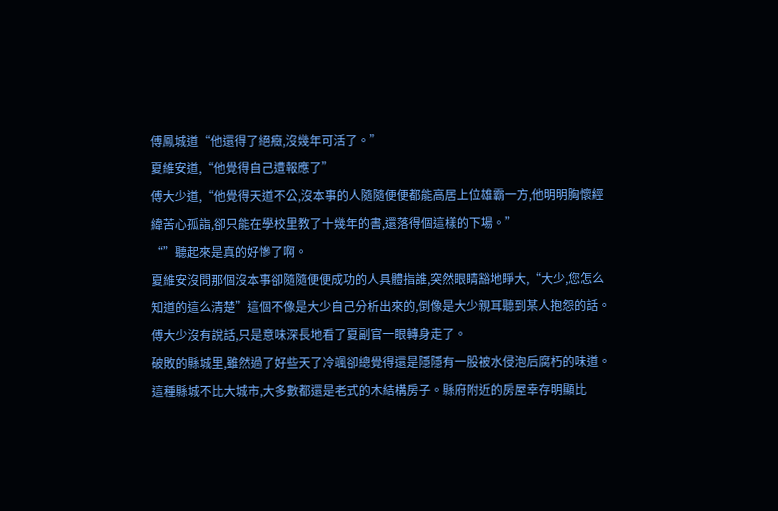傅鳳城道“他還得了絕癥,沒幾年可活了。”
夏維安道,“他覺得自己遭報應了”
傅大少道,“他覺得天道不公,沒本事的人隨隨便便都能高居上位雄霸一方,他明明胸懷經緯苦心孤詣,卻只能在學校里教了十幾年的書,還落得個這樣的下場。”
“”聽起來是真的好慘了啊。
夏維安沒問那個沒本事卻隨隨便便成功的人具體指誰,突然眼睛豁地睜大,“大少,您怎么知道的這么清楚”這個不像是大少自己分析出來的,倒像是大少親耳聽到某人抱怨的話。
傅大少沒有說話,只是意味深長地看了夏副官一眼轉身走了。
破敗的縣城里,雖然過了好些天了冷颯卻總覺得還是隱隱有一股被水侵泡后腐朽的味道。
這種縣城不比大城市,大多數都還是老式的木結構房子。縣府附近的房屋幸存明顯比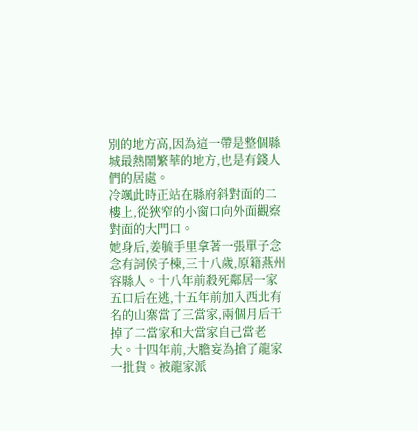別的地方高,因為這一帶是整個縣城最熱鬧繁華的地方,也是有錢人們的居處。
冷颯此時正站在縣府斜對面的二樓上,從狹窄的小窗口向外面觀察對面的大門口。
她身后,姜毓手里拿著一張單子念念有詞侯子棟,三十八歲,原籍燕州容縣人。十八年前殺死鄰居一家五口后在逃,十五年前加入西北有名的山寨當了三當家,兩個月后干掉了二當家和大當家自己當老大。十四年前,大膽妄為搶了龍家一批貨。被龍家派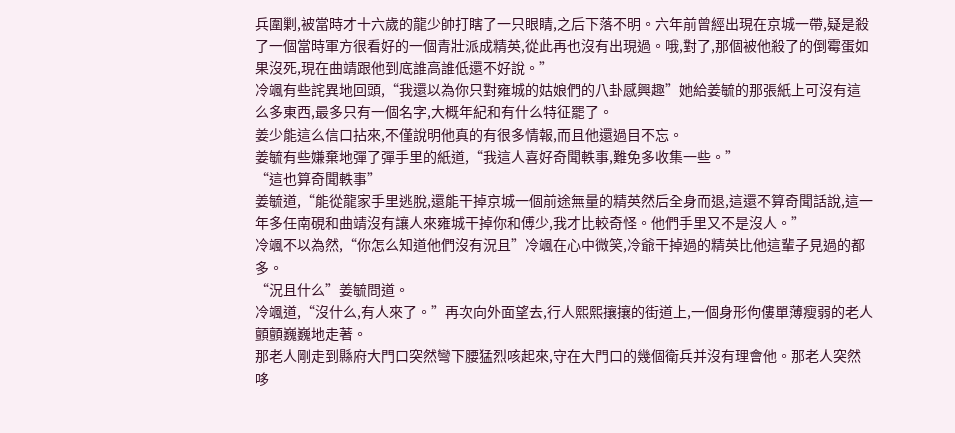兵圍剿,被當時才十六歲的龍少帥打瞎了一只眼睛,之后下落不明。六年前曾經出現在京城一帶,疑是殺了一個當時軍方很看好的一個青壯派成精英,從此再也沒有出現過。哦,對了,那個被他殺了的倒霉蛋如果沒死,現在曲靖跟他到底誰高誰低還不好說。”
冷颯有些詫異地回頭,“我還以為你只對雍城的姑娘們的八卦感興趣”她給姜毓的那張紙上可沒有這么多東西,最多只有一個名字,大概年紀和有什么特征罷了。
姜少能這么信口拈來,不僅說明他真的有很多情報,而且他還過目不忘。
姜毓有些嫌棄地彈了彈手里的紙道,“我這人喜好奇聞軼事,難免多收集一些。”
“這也算奇聞軼事”
姜毓道,“能從龍家手里逃脫,還能干掉京城一個前途無量的精英然后全身而退,這還不算奇聞話說,這一年多任南硯和曲靖沒有讓人來雍城干掉你和傅少,我才比較奇怪。他們手里又不是沒人。”
冷颯不以為然,“你怎么知道他們沒有況且”冷颯在心中微笑,冷爺干掉過的精英比他這輩子見過的都多。
“況且什么”姜毓問道。
冷颯道,“沒什么,有人來了。”再次向外面望去,行人熙熙攘攘的街道上,一個身形佝僂單薄瘦弱的老人顫顫巍巍地走著。
那老人剛走到縣府大門口突然彎下腰猛烈咳起來,守在大門口的幾個衛兵并沒有理會他。那老人突然哆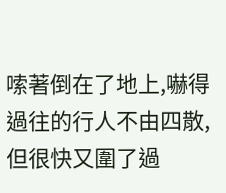嗦著倒在了地上,嚇得過往的行人不由四散,但很快又圍了過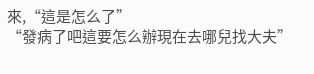來,“這是怎么了”
“發病了吧這要怎么辦現在去哪兒找大夫”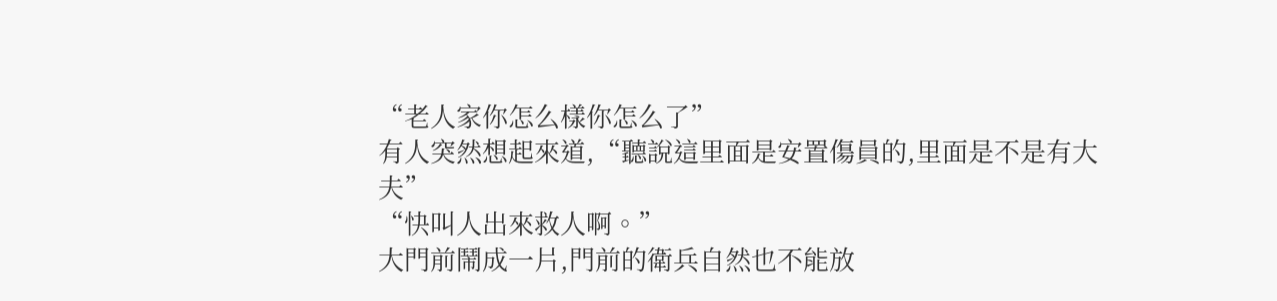“老人家你怎么樣你怎么了”
有人突然想起來道,“聽說這里面是安置傷員的,里面是不是有大夫”
“快叫人出來救人啊。”
大門前鬧成一片,門前的衛兵自然也不能放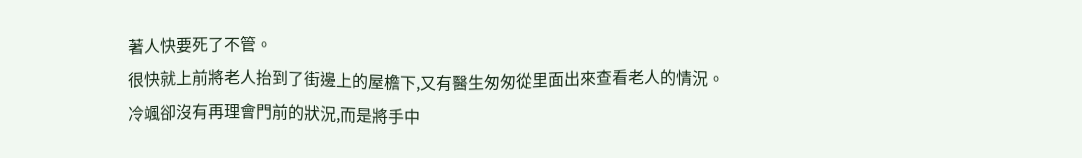著人快要死了不管。
很快就上前將老人抬到了街邊上的屋檐下,又有醫生匆匆從里面出來查看老人的情況。
冷颯卻沒有再理會門前的狀況,而是將手中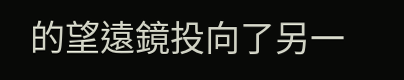的望遠鏡投向了另一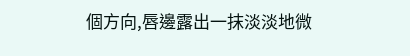個方向,唇邊露出一抹淡淡地微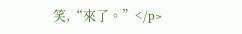笑,“來了。”</p>